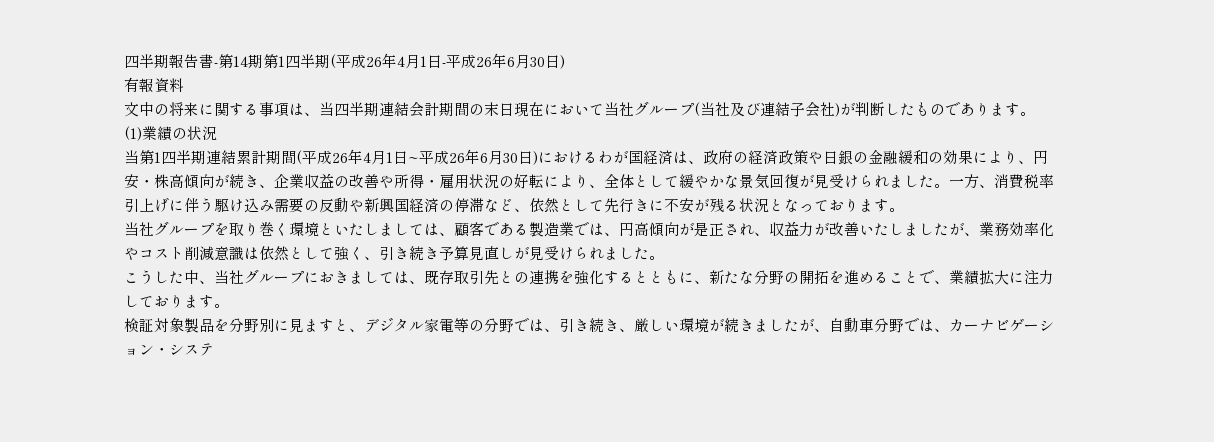四半期報告書-第14期第1四半期(平成26年4月1日-平成26年6月30日)
有報資料
文中の将来に関する事項は、当四半期連結会計期間の末日現在において当社グループ(当社及び連結子会社)が判断したものであります。
(1)業績の状況
当第1四半期連結累計期間(平成26年4月1日~平成26年6月30日)におけるわが国経済は、政府の経済政策や日銀の金融緩和の効果により、円安・株高傾向が続き、企業収益の改善や所得・雇用状況の好転により、全体として緩やかな景気回復が見受けられました。一方、消費税率引上げに伴う駆け込み需要の反動や新興国経済の停滞など、依然として先行きに不安が残る状況となっております。
当社グループを取り巻く環境といたしましては、顧客である製造業では、円高傾向が是正され、収益力が改善いたしましたが、業務効率化やコスト削減意識は依然として強く、引き続き予算見直しが見受けられました。
こうした中、当社グループにおきましては、既存取引先との連携を強化するとともに、新たな分野の開拓を進めることで、業績拡大に注力しております。
検証対象製品を分野別に見ますと、デジタル家電等の分野では、引き続き、厳しい環境が続きましたが、自動車分野では、カーナビゲーション・システ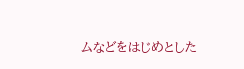ムなどをはじめとした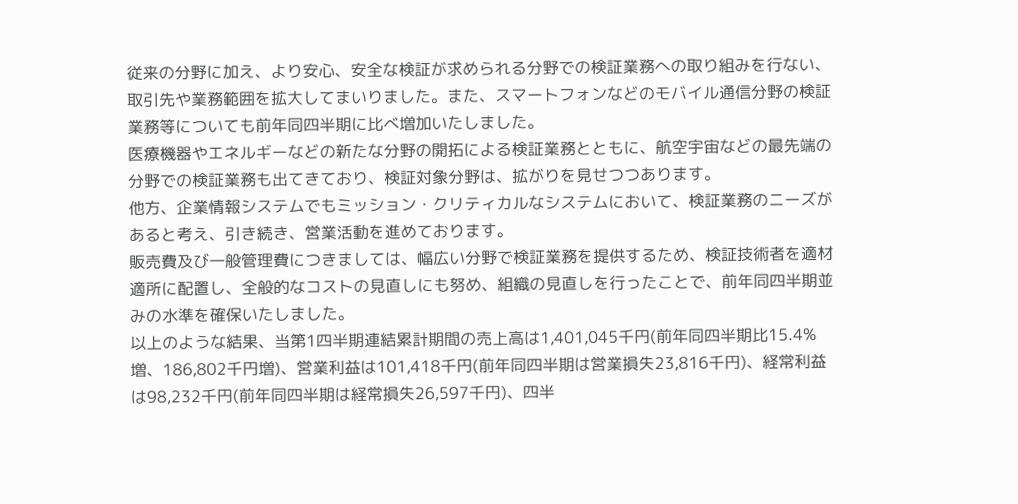従来の分野に加え、より安心、安全な検証が求められる分野での検証業務への取り組みを行ない、取引先や業務範囲を拡大してまいりました。また、スマートフォンなどのモバイル通信分野の検証業務等についても前年同四半期に比べ増加いたしました。
医療機器やエネルギーなどの新たな分野の開拓による検証業務とともに、航空宇宙などの最先端の分野での検証業務も出てきており、検証対象分野は、拡がりを見せつつあります。
他方、企業情報システムでもミッション・クリティカルなシステムにおいて、検証業務のニーズがあると考え、引き続き、営業活動を進めております。
販売費及び一般管理費につきましては、幅広い分野で検証業務を提供するため、検証技術者を適材適所に配置し、全般的なコストの見直しにも努め、組織の見直しを行ったことで、前年同四半期並みの水準を確保いたしました。
以上のような結果、当第1四半期連結累計期間の売上高は1,401,045千円(前年同四半期比15.4%増、186,802千円増)、営業利益は101,418千円(前年同四半期は営業損失23,816千円)、経常利益は98,232千円(前年同四半期は経常損失26,597千円)、四半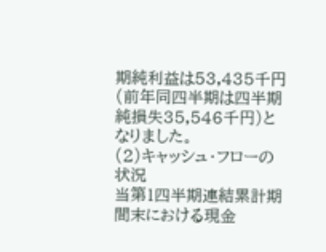期純利益は53,435千円(前年同四半期は四半期純損失35,546千円)となりました。
(2)キャッシュ・フローの状況
当第1四半期連結累計期間末における現金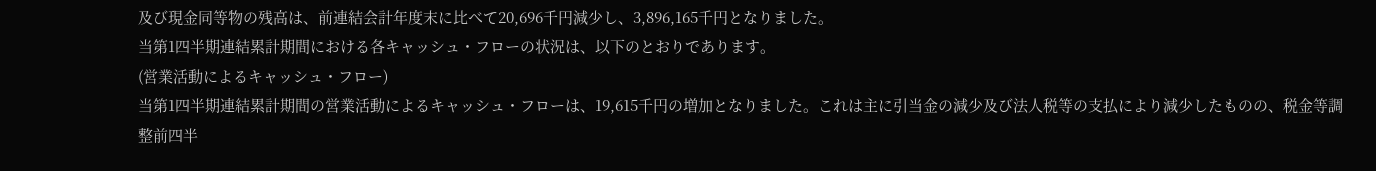及び現金同等物の残高は、前連結会計年度末に比べて20,696千円減少し、3,896,165千円となりました。
当第1四半期連結累計期間における各キャッシュ・フローの状況は、以下のとおりであります。
(営業活動によるキャッシュ・フロー)
当第1四半期連結累計期間の営業活動によるキャッシュ・フローは、19,615千円の増加となりました。これは主に引当金の減少及び法人税等の支払により減少したものの、税金等調整前四半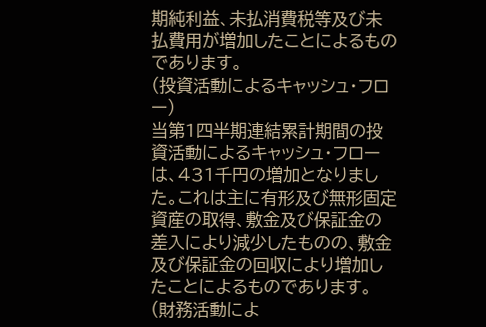期純利益、未払消費税等及び未払費用が増加したことによるものであります。
(投資活動によるキャッシュ・フロー)
当第1四半期連結累計期間の投資活動によるキャッシュ・フローは、431千円の増加となりました。これは主に有形及び無形固定資産の取得、敷金及び保証金の差入により減少したものの、敷金及び保証金の回収により増加したことによるものであります。
(財務活動によ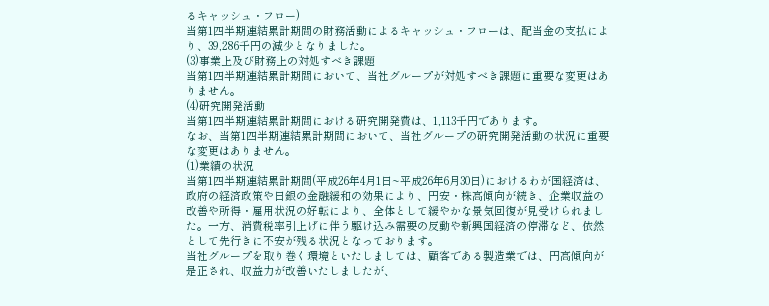るキャッシュ・フロー)
当第1四半期連結累計期間の財務活動によるキャッシュ・フローは、配当金の支払により、39,286千円の減少となりました。
(3)事業上及び財務上の対処すべき課題
当第1四半期連結累計期間において、当社グループが対処すべき課題に重要な変更はありません。
(4)研究開発活動
当第1四半期連結累計期間における研究開発費は、1,113千円であります。
なお、当第1四半期連結累計期間において、当社グループの研究開発活動の状況に重要な変更はありません。
(1)業績の状況
当第1四半期連結累計期間(平成26年4月1日~平成26年6月30日)におけるわが国経済は、政府の経済政策や日銀の金融緩和の効果により、円安・株高傾向が続き、企業収益の改善や所得・雇用状況の好転により、全体として緩やかな景気回復が見受けられました。一方、消費税率引上げに伴う駆け込み需要の反動や新興国経済の停滞など、依然として先行きに不安が残る状況となっております。
当社グループを取り巻く環境といたしましては、顧客である製造業では、円高傾向が是正され、収益力が改善いたしましたが、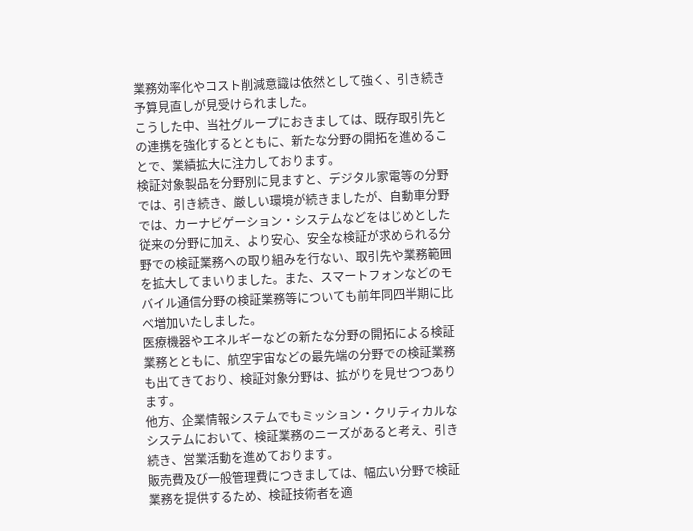業務効率化やコスト削減意識は依然として強く、引き続き予算見直しが見受けられました。
こうした中、当社グループにおきましては、既存取引先との連携を強化するとともに、新たな分野の開拓を進めることで、業績拡大に注力しております。
検証対象製品を分野別に見ますと、デジタル家電等の分野では、引き続き、厳しい環境が続きましたが、自動車分野では、カーナビゲーション・システムなどをはじめとした従来の分野に加え、より安心、安全な検証が求められる分野での検証業務への取り組みを行ない、取引先や業務範囲を拡大してまいりました。また、スマートフォンなどのモバイル通信分野の検証業務等についても前年同四半期に比べ増加いたしました。
医療機器やエネルギーなどの新たな分野の開拓による検証業務とともに、航空宇宙などの最先端の分野での検証業務も出てきており、検証対象分野は、拡がりを見せつつあります。
他方、企業情報システムでもミッション・クリティカルなシステムにおいて、検証業務のニーズがあると考え、引き続き、営業活動を進めております。
販売費及び一般管理費につきましては、幅広い分野で検証業務を提供するため、検証技術者を適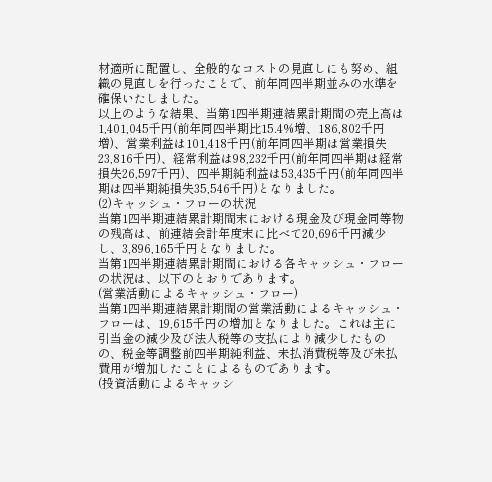材適所に配置し、全般的なコストの見直しにも努め、組織の見直しを行ったことで、前年同四半期並みの水準を確保いたしました。
以上のような結果、当第1四半期連結累計期間の売上高は1,401,045千円(前年同四半期比15.4%増、186,802千円増)、営業利益は101,418千円(前年同四半期は営業損失23,816千円)、経常利益は98,232千円(前年同四半期は経常損失26,597千円)、四半期純利益は53,435千円(前年同四半期は四半期純損失35,546千円)となりました。
(2)キャッシュ・フローの状況
当第1四半期連結累計期間末における現金及び現金同等物の残高は、前連結会計年度末に比べて20,696千円減少し、3,896,165千円となりました。
当第1四半期連結累計期間における各キャッシュ・フローの状況は、以下のとおりであります。
(営業活動によるキャッシュ・フロー)
当第1四半期連結累計期間の営業活動によるキャッシュ・フローは、19,615千円の増加となりました。これは主に引当金の減少及び法人税等の支払により減少したものの、税金等調整前四半期純利益、未払消費税等及び未払費用が増加したことによるものであります。
(投資活動によるキャッシ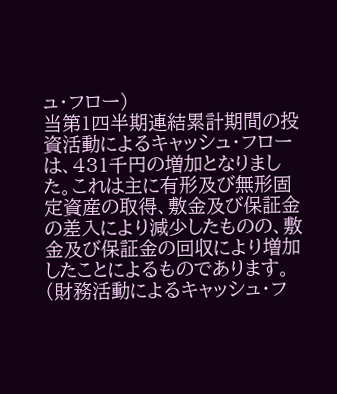ュ・フロー)
当第1四半期連結累計期間の投資活動によるキャッシュ・フローは、431千円の増加となりました。これは主に有形及び無形固定資産の取得、敷金及び保証金の差入により減少したものの、敷金及び保証金の回収により増加したことによるものであります。
(財務活動によるキャッシュ・フ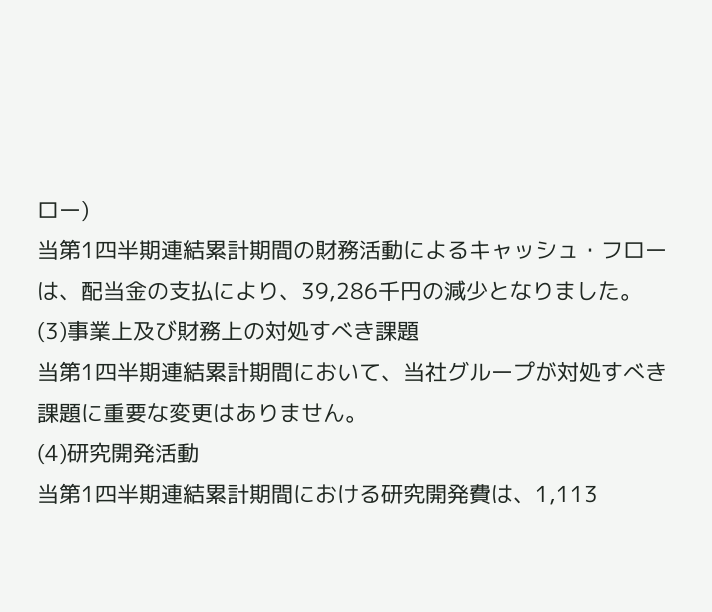ロー)
当第1四半期連結累計期間の財務活動によるキャッシュ・フローは、配当金の支払により、39,286千円の減少となりました。
(3)事業上及び財務上の対処すべき課題
当第1四半期連結累計期間において、当社グループが対処すべき課題に重要な変更はありません。
(4)研究開発活動
当第1四半期連結累計期間における研究開発費は、1,113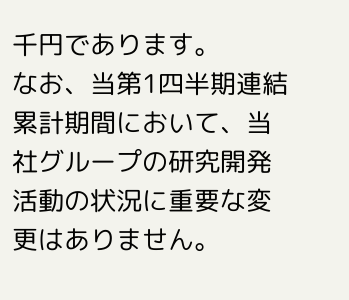千円であります。
なお、当第1四半期連結累計期間において、当社グループの研究開発活動の状況に重要な変更はありません。